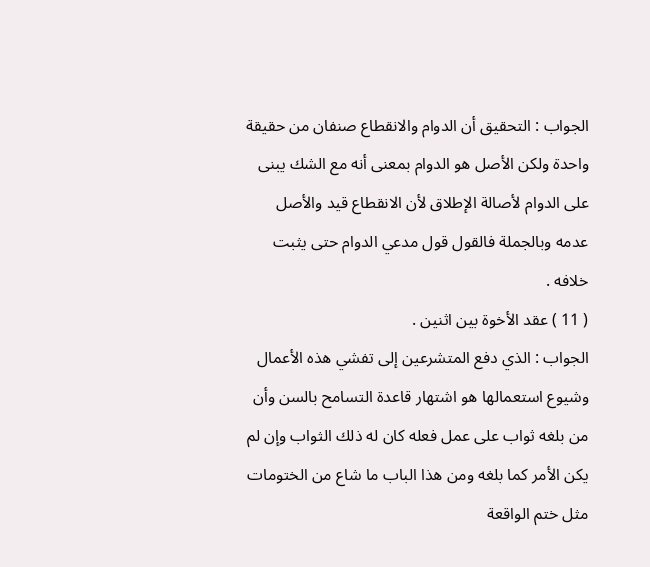الجواب : التحقيق أن الدوام والانقطاع صنفان من حقيقة واحدة ولكن الأصل هو الدوام بمعنى أنه مع الشك يبنى على الدوام لأصالة الإطلاق لأن الانقطاع قيد والأصل عدمه وبالجملة فالقول قول مدعي الدوام حتى يثبت خلافه .
( 11 ) عقد الأخوة بين اثنين .
الجواب : الذي دفع المتشرعين إلى تفشي هذه الأعمال وشيوع استعمالها هو اشتهار قاعدة التسامح بالسن وأن من بلغه ثواب على عمل فعله كان له ذلك الثواب وإن لم يكن الأمر كما بلغه ومن هذا الباب ما شاع من الختومات مثل ختم الواقعة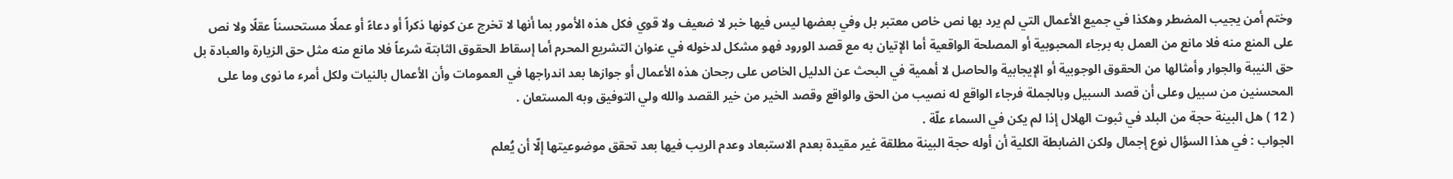وختم أمن يجيب المضطر وهكذا في جميع الأعمال التي لم يرد بها نص خاص معتبر بل وفي بعضها ليس فيها خبر لا ضعيف ولا قوي فكل هذه الأمور بما أنها لا تخرج عن كونها ذكراً أو دعاءً أو عملًا مستحسناً عقلًا ولا نص على المنع منه فلا مانع من العمل به برجاء المحبوبية أو المصلحة الواقعية أما الإتيان به مع قصد الورود فهو مشكل لدخوله في عنوان التشريع المحرم أما إسقاط الحقوق الثابتة شرعاً فلا مانع منه مثل حق الزيارة والعبادة بل حق النيبة والجوار وأمثالها من الحقوق الوجوبية أو الإيجابية والحاصل لا أهمية في البحث عن الدليل الخاص على رجحان هذه الأعمال أو جوازها بعد اندراجها في العمومات وأن الأعمال بالنيات ولكل أمرء ما نوى وما على المحسنين من سبيل وعلى أن قصد السبيل وبالجملة فرجاء الواقع له نصيب من الحق والواقع وقصد الخير من خير القصد والله ولي التوفيق وبه المستعان .
( 12 ) هل البينة حجة من البلد في ثبوت الهلال إذا لم يكن في السماء علّة .
الجواب : في هذا السؤال نوع إجمال ولكن الضابطة الكلية أن أوله حجة البينة مطلقة غير مقيدة بعدم الاستبعاد وعدم الريب فيها بعد تحقق موضوعيتها إلّا أن يُعلم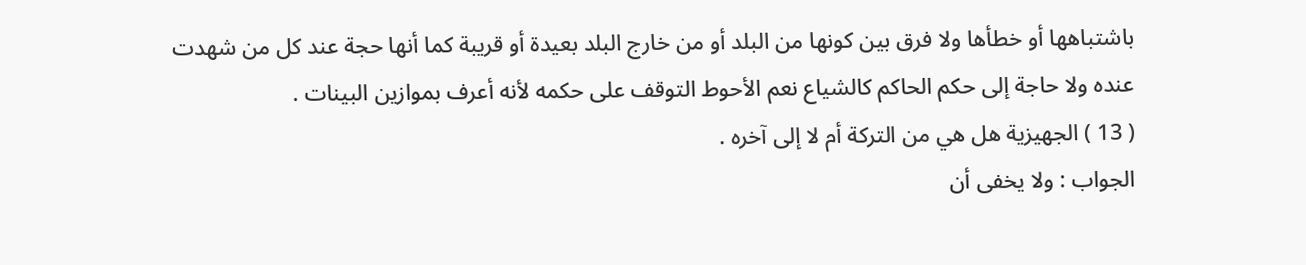باشتباهها أو خطأها ولا فرق بين كونها من البلد أو من خارج البلد بعيدة أو قريبة كما أنها حجة عند كل من شهدت عنده ولا حاجة إلى حكم الحاكم كالشياع نعم الأحوط التوقف على حكمه لأنه أعرف بموازين البينات .
( 13 ) الجهيزية هل هي من التركة أم لا إلى آخره .
الجواب : ولا يخفى أن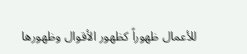للأعمال ظهوراً كظهور الأقوال وظهورها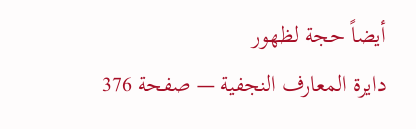أيضاً حجة لظهور
دايرة المعارف النجفية — صفحة 376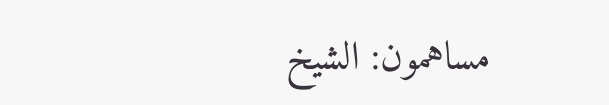مساهمون: الشيخ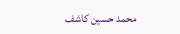محمد حسين كاشف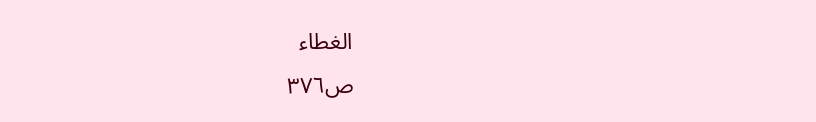الغطاء
ص٣٧٦